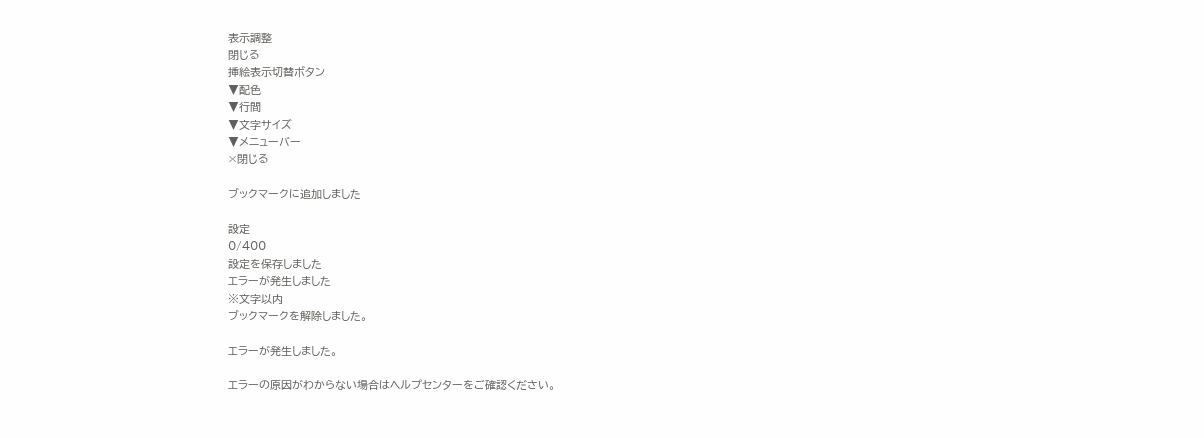表示調整
閉じる
挿絵表示切替ボタン
▼配色
▼行間
▼文字サイズ
▼メニューバー
×閉じる

ブックマークに追加しました

設定
0/400
設定を保存しました
エラーが発生しました
※文字以内
ブックマークを解除しました。

エラーが発生しました。

エラーの原因がわからない場合はヘルプセンターをご確認ください。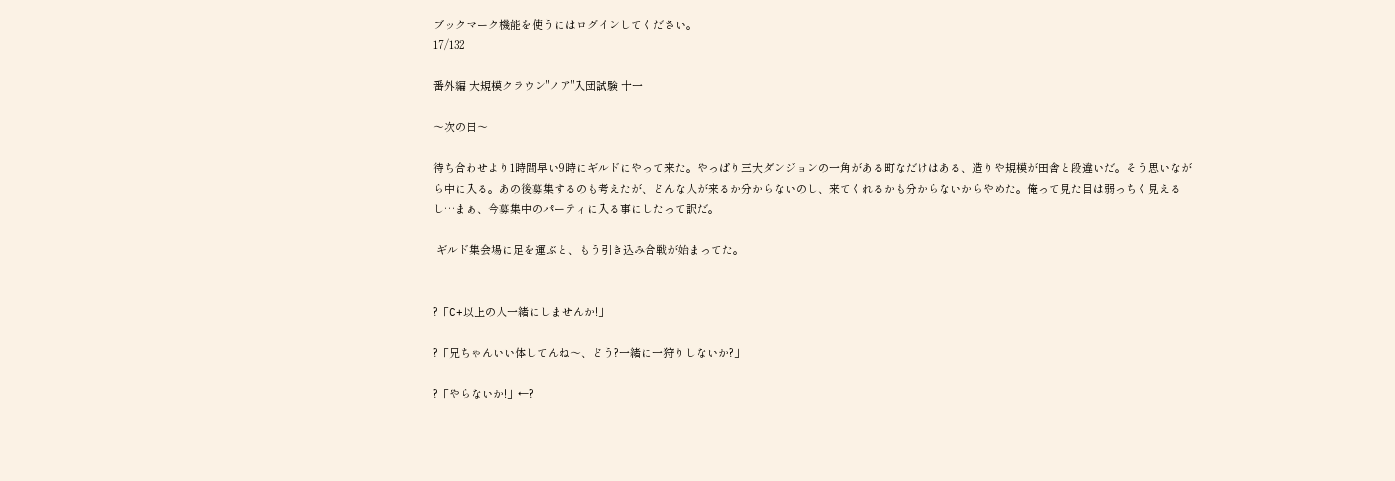ブックマーク機能を使うにはログインしてください。
17/132

番外編 大規模クラウン"ノア"入団試験 十一

〜次の日〜

待ち合わせより1時間早い9時にギルドにやって来た。やっぱり三大ダンジョンの一角がある町なだけはある、造りや規模が田舎と段違いだ。そう思いながら中に入る。あの後募集するのも考えたが、どんな人が来るか分からないのし、来てくれるかも分からないからやめた。俺って見た目は弱っちく見えるし…まぁ、今募集中のパーティに入る事にしたって訳だ。

 ギルド集会場に足を運ぶと、もう引き込み合戦が始まってた。


?「C+以上の人一緒にしませんか!」

?「兄ちゃんいい体してんね〜、どう?一緒に一狩りしないか?」

?「やらないか!」←?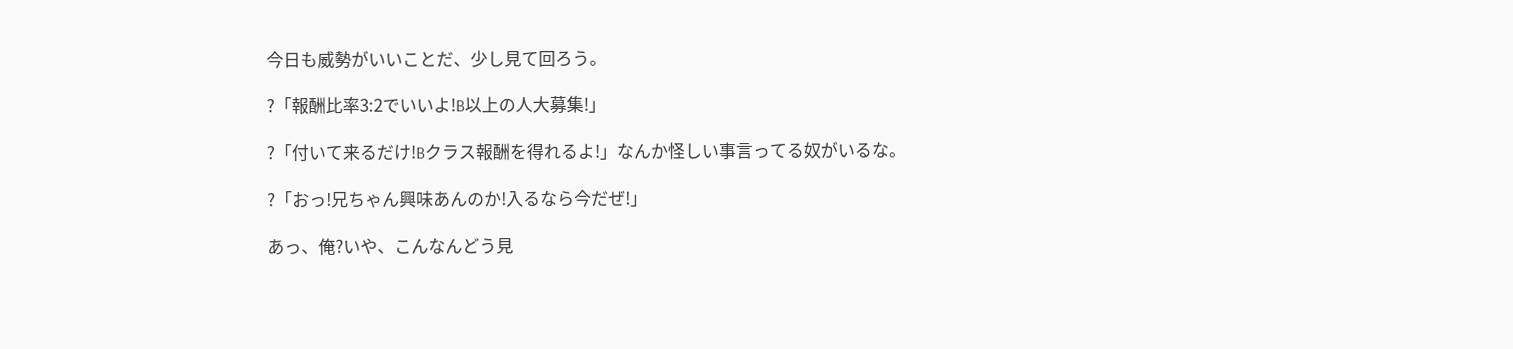今日も威勢がいいことだ、少し見て回ろう。

?「報酬比率3:2でいいよ!B以上の人大募集!」

?「付いて来るだけ!Bクラス報酬を得れるよ!」なんか怪しい事言ってる奴がいるな。

?「おっ!兄ちゃん興味あんのか!入るなら今だぜ!」

あっ、俺?いや、こんなんどう見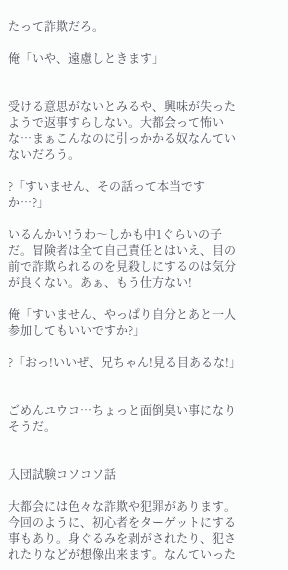たって詐欺だろ。

俺「いや、遠慮しときます」


受ける意思がないとみるや、興味が失ったようで返事すらしない。大都会って怖いな…まぁこんなのに引っかかる奴なんていないだろう。

?「すいません、その話って本当ですか…?」

いるんかい!うわ〜しかも中1ぐらいの子だ。冒険者は全て自己責任とはいえ、目の前で詐欺られるのを見殺しにするのは気分が良くない。あぁ、もう仕方ない!

俺「すいません、やっぱり自分とあと一人参加してもいいですか?」

?「おっ!いいぜ、兄ちゃん!見る目あるな!」


ごめんユウコ…ちょっと面倒臭い事になりそうだ。


入団試験コソコソ話

大都会には色々な詐欺や犯罪があります。今回のように、初心者をターゲットにする事もあり。身ぐるみを剥がされたり、犯されたりなどが想像出来ます。なんていった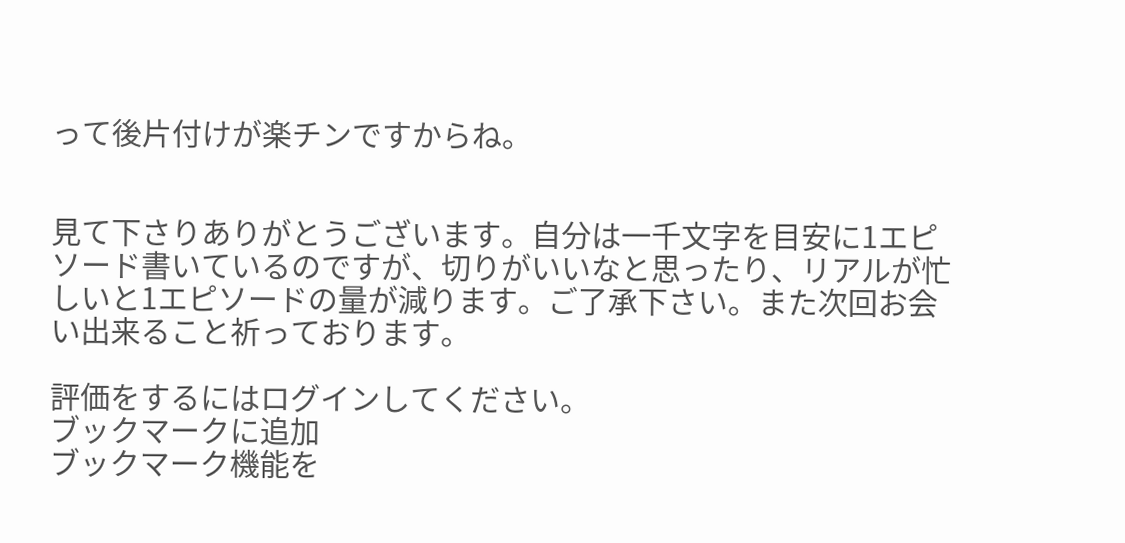って後片付けが楽チンですからね。


見て下さりありがとうございます。自分は一千文字を目安に1エピソード書いているのですが、切りがいいなと思ったり、リアルが忙しいと1エピソードの量が減ります。ご了承下さい。また次回お会い出来ること祈っております。

評価をするにはログインしてください。
ブックマークに追加
ブックマーク機能を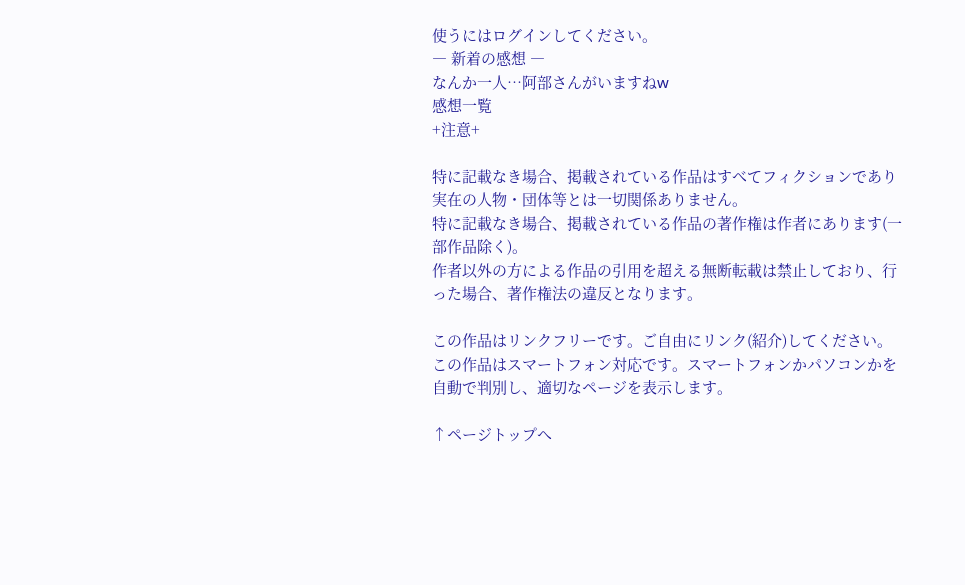使うにはログインしてください。
― 新着の感想 ―
なんか一人…阿部さんがいますねw
感想一覧
+注意+

特に記載なき場合、掲載されている作品はすべてフィクションであり実在の人物・団体等とは一切関係ありません。
特に記載なき場合、掲載されている作品の著作権は作者にあります(一部作品除く)。
作者以外の方による作品の引用を超える無断転載は禁止しており、行った場合、著作権法の違反となります。

この作品はリンクフリーです。ご自由にリンク(紹介)してください。
この作品はスマートフォン対応です。スマートフォンかパソコンかを自動で判別し、適切なページを表示します。

↑ページトップへ